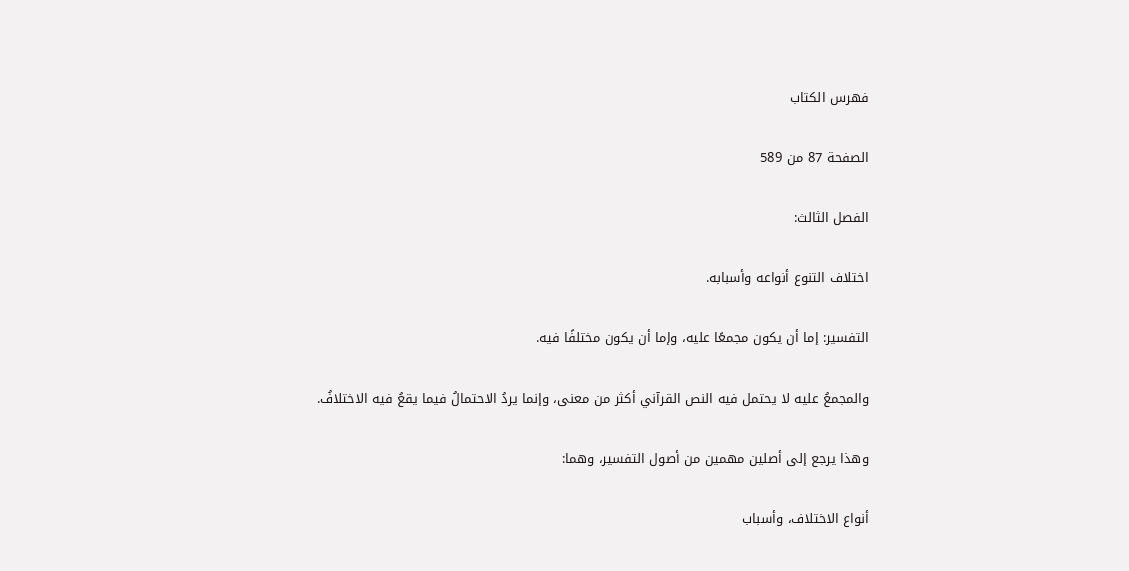فهرس الكتاب

الصفحة 87 من 589

الفصل الثالث:

اختلاف التنوع أنواعه وأسبابه.

التفسير: إما أن يكون مجمعًا عليه، وإما أن يكون مختلفًا فيه.

والمجمعُ عليه لا يحتمل فيه النص القرآني أكثر من معنى، وإنما يردُ الاحتمالُ فيما يقعُ فيه الاختلافُ.

وهذا يرجع إلى أصلين مهمين من أصول التفسير، وهما:

أنواع الاختلاف، وأسباب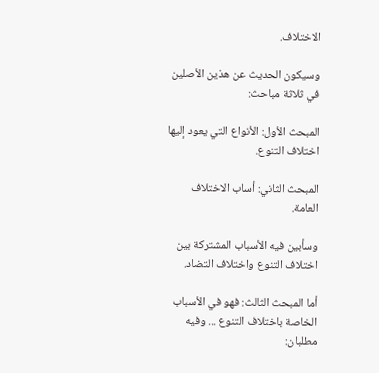الاختلاف.

وسيكون الحديث عن هذين الأصلين في ثلاثة مباحث:

المبحث الأول: الأنواع التي يعود إليها اختلاف التنوع.

المبحث الثاني: أساب الاختلاف العامة.

وسأبين فيه الأسباب المشتركة بين اختلاف التنوع واختلاف التضاد.

أما المبحث الثالث: فهو في الأسباب الخاصة باختلاف التنوع ... وفيه مطلبان: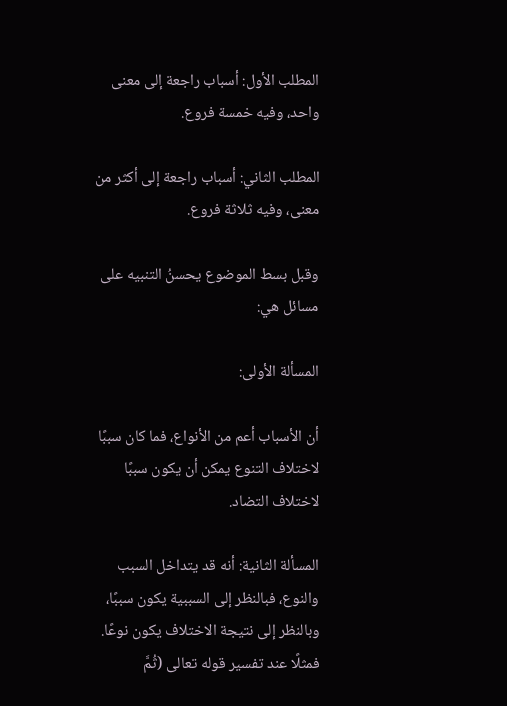المطلب الأول: أسباب راجعة إلى معنى واحد، وفيه خمسة فروع.

المطلب الثاني: أسباب راجعة إلى أكثر من معنى، وفيه ثلاثة فروع.

وقبل بسط الموضوع يحسنُ التنبيه على مسائل هي:

المسألة الأولى:

أن الأسباب أعم من الأنواع، فما كان سببًا لاختلاف التنوع يمكن أن يكون سببًا لاختلاف التضاد.

المسألة الثانية: أنه قد يتداخل السبب والنوع، فبالنظر إلى السببية يكون سببًا، وبالنظر إلى نتيجة الاختلاف يكون نوعًا. فمثلًا عند تفسير قوله تعالى (ثُمَّ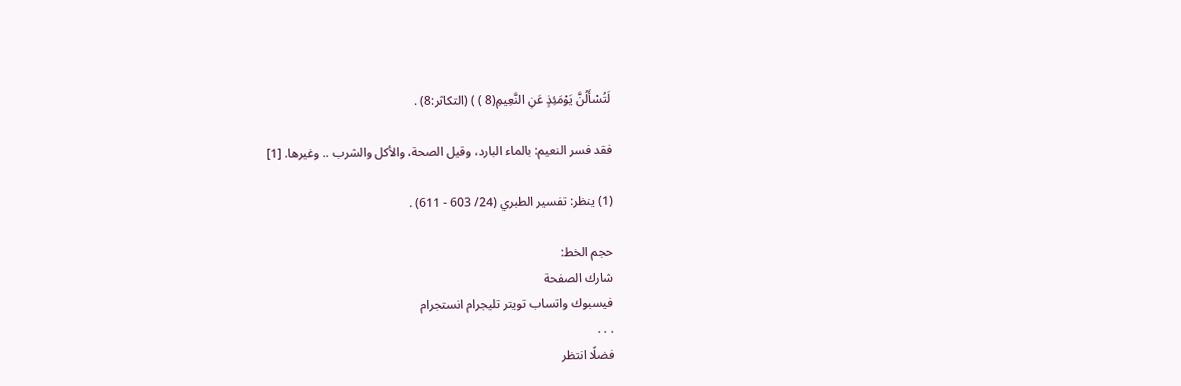لَتُسْأَلُنَّ يَوْمَئِذٍ عَنِ النَّعِيمِ(8 ) ) (التكاثر:8) .

فقد فسر النعيم: بالماء البارد، وقيل الصحة، والأكل والشرب .. وغيرها. [1]

(1) ينظر: تفسير الطبري (24/ 603 - 611) .

حجم الخط:
شارك الصفحة
فيسبوك واتساب تويتر تليجرام انستجرام
. . .
فضلًا انتظر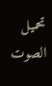تحميل الصوت